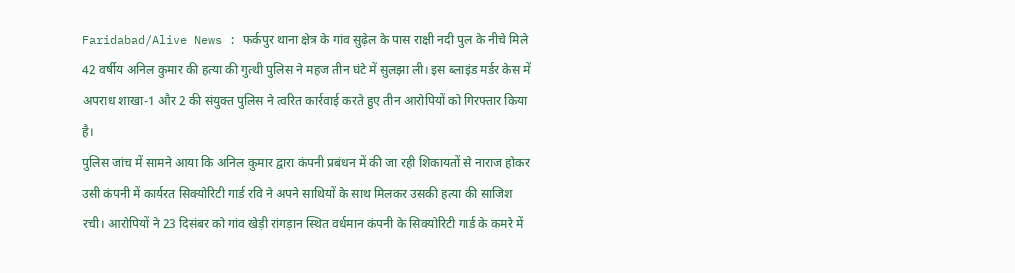Faridabad/Alive News : फर्कपुर थाना क्षेत्र के गांव सुढ़ेल के पास राक्षी नदी पुल के नीचे मिले 42 वर्षीय अनिल कुमार की हत्या की गुत्थी पुलिस ने महज तीन घंटे में सुलझा ली। इस ब्लाइंड मर्डर केस में अपराध शाखा-1 और 2 की संयुक्त पुलिस ने त्वरित कार्रवाई करते हुए तीन आरोपियों को गिरफ्तार किया है।
पुलिस जांच में सामने आया कि अनिल कुमार द्वारा कंपनी प्रबंधन में की जा रही शिकायतों से नाराज होकर उसी कंपनी में कार्यरत सिक्योरिटी गार्ड रवि ने अपने साथियों के साथ मिलकर उसकी हत्या की साजिश रची। आरोपियों ने 23 दिसंबर को गांव खेड़ी रांगड़ान स्थित वर्धमान कंपनी के सिक्योरिटी गार्ड के कमरे में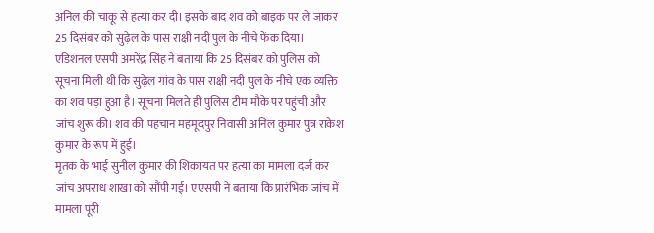अनिल की चाकू से हत्या कर दी। इसके बाद शव को बाइक पर ले जाकर 25 दिसंबर को सुढ़ेल के पास राक्षी नदी पुल के नीचे फेंक दिया।
एडिशनल एसपी अमरेंद्र सिंह ने बताया कि 25 दिसंबर को पुलिस को सूचना मिली थी कि सुढ़ेल गांव के पास राक्षी नदी पुल के नीचे एक व्यक्ति का शव पड़ा हुआ है। सूचना मिलते ही पुलिस टीम मौके पर पहुंची और जांच शुरू की। शव की पहचान महमूदपुर निवासी अनिल कुमार पुत्र राकेश कुमार के रूप में हुई।
मृतक के भाई सुनील कुमार की शिकायत पर हत्या का मामला दर्ज कर जांच अपराध शाखा को सौंपी गई। एएसपी ने बताया कि प्रारंभिक जांच में मामला पूरी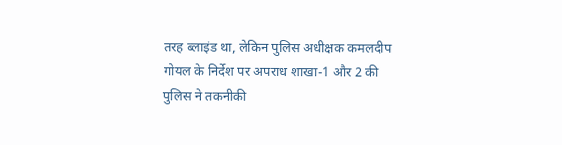तरह ब्लाइंड था, लेकिन पुलिस अधीक्षक कमलदीप गोयल के निर्देश पर अपराध शाखा-1 और 2 की पुलिस ने तकनीकी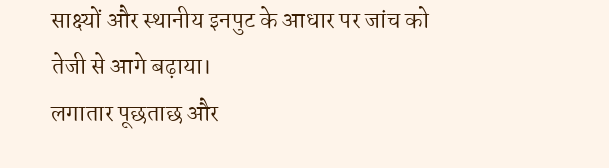साक्ष्यों और स्थानीय इनपुट के आधार पर जांच को तेजी से आगे बढ़ाया।
लगातार पूछताछ और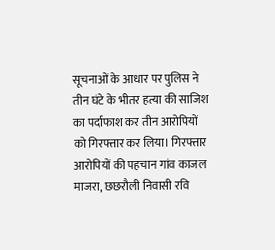सूचनाओं के आधार पर पुलिस ने तीन घंटे के भीतर हत्या की साजिश का पर्दाफाश कर तीन आरोपियों को गिरफ्तार कर लिया। गिरफ्तार आरोपियों की पहचान गांव काजल माजरा, छछरौली निवासी रवि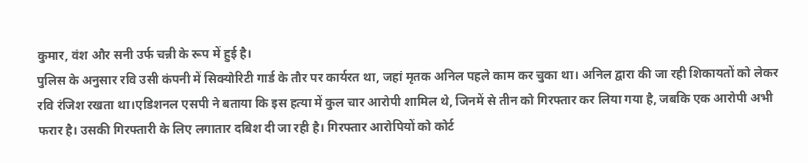कुमार, वंश और सनी उर्फ चन्नी के रूप में हुई है।
पुलिस के अनुसार रवि उसी कंपनी में सिक्योरिटी गार्ड के तौर पर कार्यरत था, जहां मृतक अनिल पहले काम कर चुका था। अनिल द्वारा की जा रही शिकायतों को लेकर रवि रंजिश रखता था।एडिशनल एसपी ने बताया कि इस हत्या में कुल चार आरोपी शामिल थे, जिनमें से तीन को गिरफ्तार कर लिया गया है, जबकि एक आरोपी अभी फरार है। उसकी गिरफ्तारी के लिए लगातार दबिश दी जा रही है। गिरफ्तार आरोपियों को कोर्ट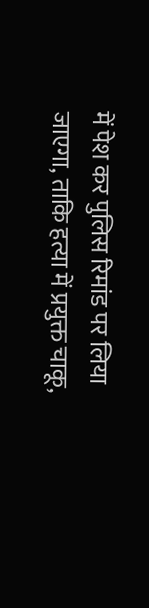में पेश कर पुलिस रिमांड पर लिया जाएगा, ताकि हत्या में प्रयुक्त चाकू,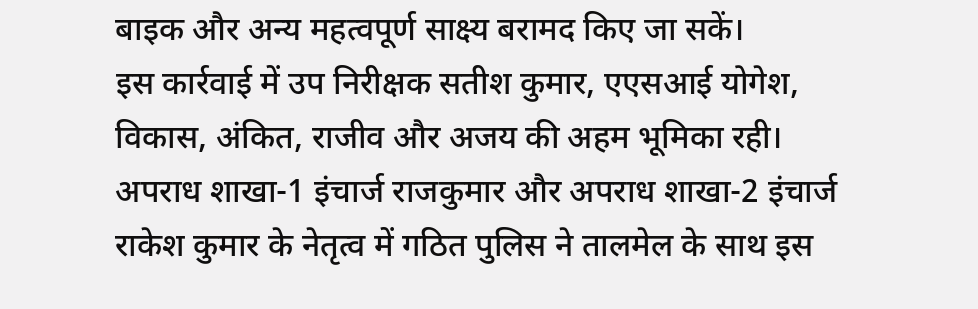बाइक और अन्य महत्वपूर्ण साक्ष्य बरामद किए जा सकें।
इस कार्रवाई में उप निरीक्षक सतीश कुमार, एएसआई योगेश, विकास, अंकित, राजीव और अजय की अहम भूमिका रही। अपराध शाखा-1 इंचार्ज राजकुमार और अपराध शाखा-2 इंचार्ज राकेश कुमार के नेतृत्व में गठित पुलिस ने तालमेल के साथ इस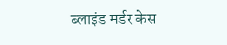ब्लाइंड मर्डर केस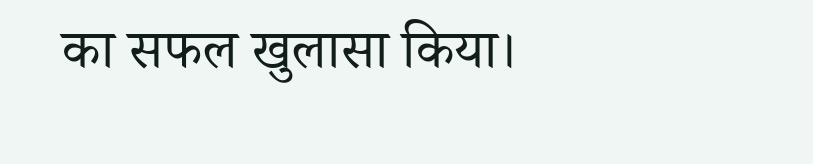का सफल खुलासा किया।